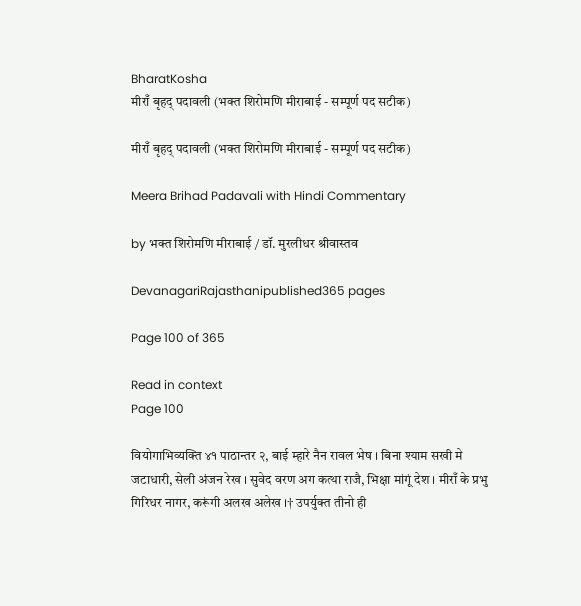BharatKosha
मीराँ बृहद् पदावली (भक्त शिरोमणि मीराबाई - सम्पूर्ण पद सटीक)

मीराँ बृहद् पदावली (भक्त शिरोमणि मीराबाई - सम्पूर्ण पद सटीक)

Meera Brihad Padavali with Hindi Commentary

by भक्त शिरोमणि मीराबाई / डॉ. मुरलीधर श्रीवास्तव

DevanagariRajasthanipublished365 pages

Page 100 of 365

Read in context
Page 100

वियोगाभिव्यक्ति ४१ पाठान्तर २, बाई म्हारे नैन रावल भेष । बिना श्याम सखी मे जटाधारी, सेली अंजन रेख । सुवेद वरण अग कत्था राजै, भिक्षा मांगूं देश । मीराँ के प्रभु गिरिधर नागर, करूंगी अलख अलेख ।† उपर्युक्त तीनो ही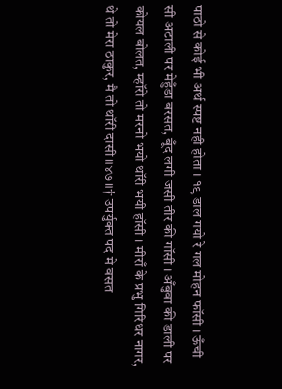पाठो से कोई भी अर्थ स्पष्ट नही होता । १९ डाल गयो रे गल मोहन फॉसी । ऊँची सी अटाली पर मेहुँडा बरसत, बूँद लगी जसी तीर की गॉसी । अँबुवा की डाली पर कोयल बोलत, म्हॉरो तो मरनो भयो थॉरी भयी हॉसी । मीराँ के प्रभु गिरिधर नागर, थे तो मेरा ठाकुर, मै तो थॉरी दासी ॥४७॥† उपर्युक्त पद मे वसत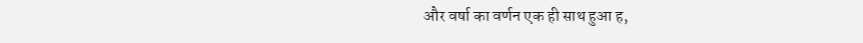और वर्षा का वर्णन एक ही साथ हुआ ह,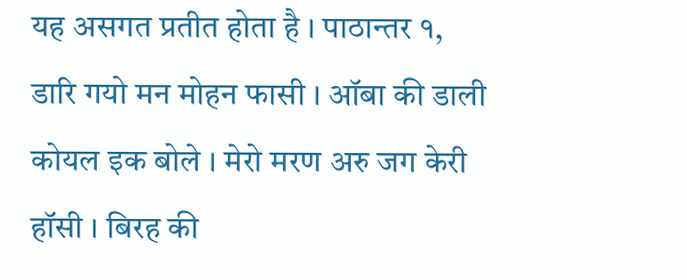यह असगत प्रतीत होता है । पाठान्तर १, डारि गयो मन मोहन फासी । ऑबा की डाली कोयल इक बोले । मेरो मरण अरु जग केरी हॉसी । बिरह की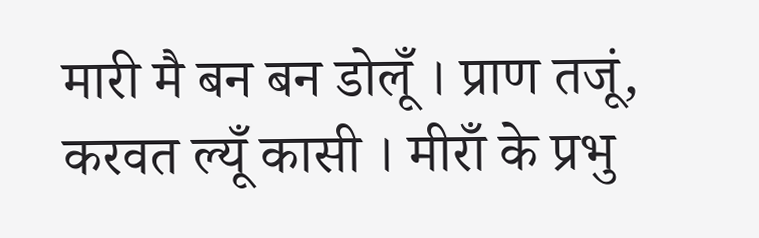मारी मै बन बन डोलूँ । प्राण तजूं, करवत ल्यूँ कासी । मीराँ के प्रभु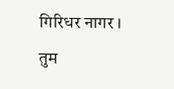गिरिधर नागर । तुम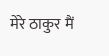मेरे ठाकुर मैं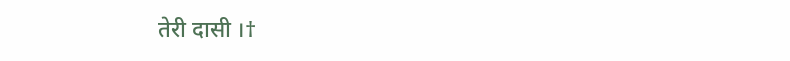तेरी दासी ।†